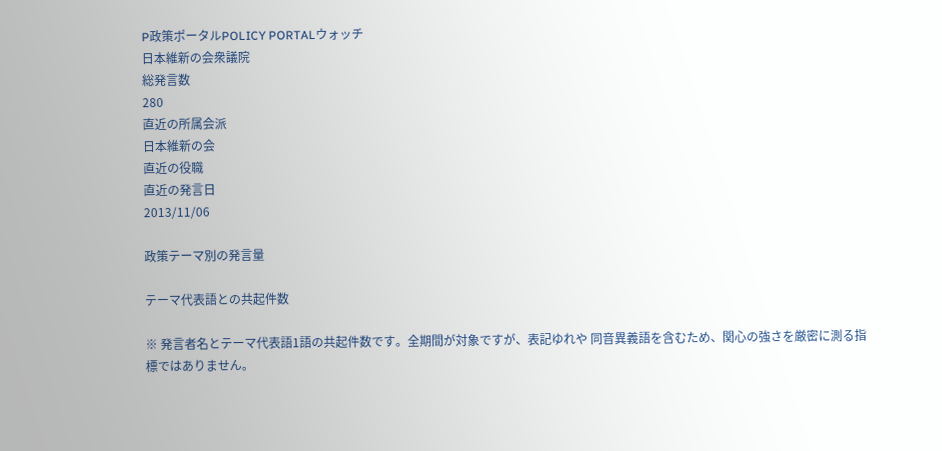P政策ポータルPOLICY PORTALウォッチ
日本維新の会衆議院
総発言数
280
直近の所属会派
日本維新の会
直近の役職
直近の発言日
2013/11/06

政策テーマ別の発言量

テーマ代表語との共起件数

※ 発言者名とテーマ代表語1語の共起件数です。全期間が対象ですが、表記ゆれや 同音異義語を含むため、関心の強さを厳密に測る指標ではありません。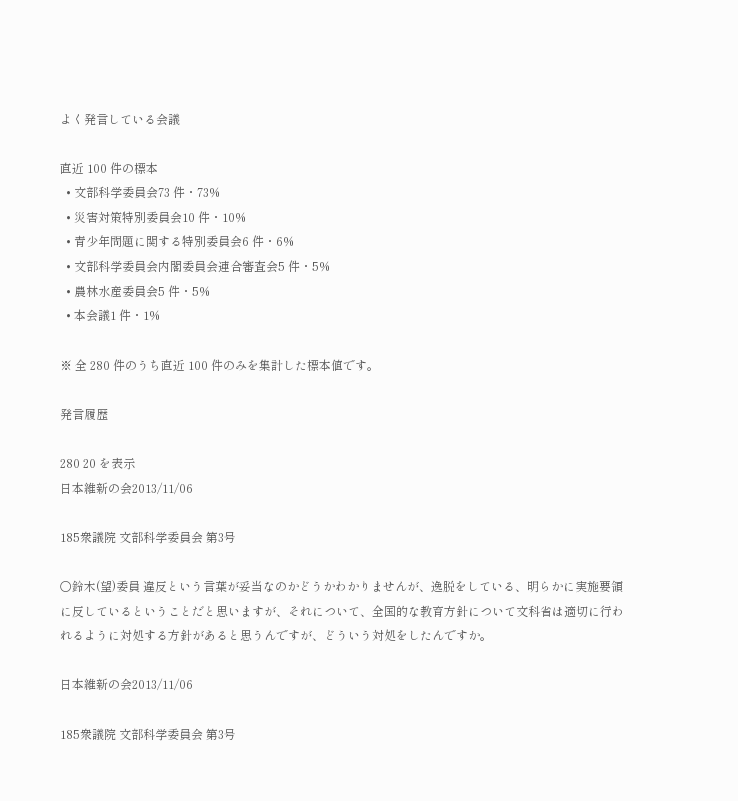よく発言している会議

直近 100 件の標本
  • 文部科学委員会73 件・73%
  • 災害対策特別委員会10 件・10%
  • 青少年問題に関する特別委員会6 件・6%
  • 文部科学委員会内閣委員会連合審査会5 件・5%
  • 農林水産委員会5 件・5%
  • 本会議1 件・1%

※ 全 280 件のうち直近 100 件のみを集計した標本値です。

発言履歴

280 20 を表示
日本維新の会2013/11/06

185衆議院 文部科学委員会 第3号

○鈴木(望)委員 違反という言葉が妥当なのかどうかわかりませんが、逸脱をしている、明らかに実施要領に反しているということだと思いますが、それについて、全国的な教育方針について文科省は適切に行われるように対処する方針があると思うんですが、どういう対処をしたんですか。

日本維新の会2013/11/06

185衆議院 文部科学委員会 第3号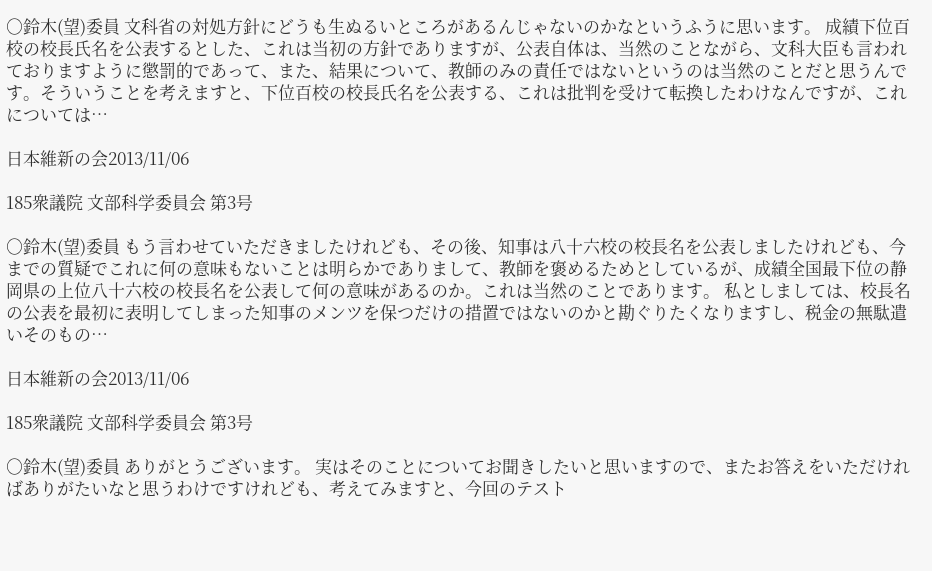○鈴木(望)委員 文科省の対処方針にどうも生ぬるいところがあるんじゃないのかなというふうに思います。 成績下位百校の校長氏名を公表するとした、これは当初の方針でありますが、公表自体は、当然のことながら、文科大臣も言われておりますように懲罰的であって、また、結果について、教師のみの責任ではないというのは当然のことだと思うんです。そういうことを考えますと、下位百校の校長氏名を公表する、これは批判を受けて転換したわけなんですが、これについては…

日本維新の会2013/11/06

185衆議院 文部科学委員会 第3号

○鈴木(望)委員 もう言わせていただきましたけれども、その後、知事は八十六校の校長名を公表しましたけれども、今までの質疑でこれに何の意味もないことは明らかでありまして、教師を褒めるためとしているが、成績全国最下位の静岡県の上位八十六校の校長名を公表して何の意味があるのか。これは当然のことであります。 私としましては、校長名の公表を最初に表明してしまった知事のメンツを保つだけの措置ではないのかと勘ぐりたくなりますし、税金の無駄遣いそのもの…

日本維新の会2013/11/06

185衆議院 文部科学委員会 第3号

○鈴木(望)委員 ありがとうございます。 実はそのことについてお聞きしたいと思いますので、またお答えをいただければありがたいなと思うわけですけれども、考えてみますと、今回のテスト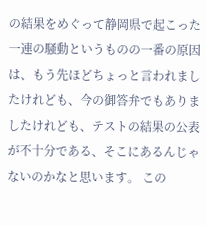の結果をめぐって静岡県で起こった一連の騒動というものの一番の原因は、もう先ほどちょっと言われましたけれども、今の御答弁でもありましたけれども、テストの結果の公表が不十分である、そこにあるんじゃないのかなと思います。 この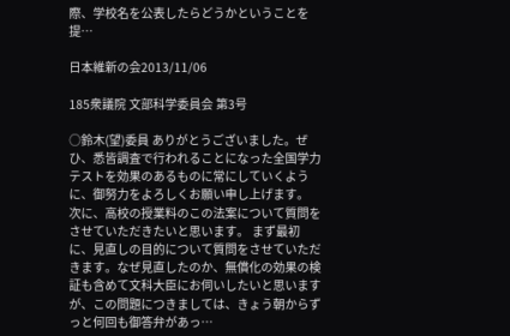際、学校名を公表したらどうかということを提…

日本維新の会2013/11/06

185衆議院 文部科学委員会 第3号

○鈴木(望)委員 ありがとうございました。ぜひ、悉皆調査で行われることになった全国学力テストを効果のあるものに常にしていくように、御努力をよろしくお願い申し上げます。 次に、高校の授業料のこの法案について質問をさせていただきたいと思います。 まず最初に、見直しの目的について質問をさせていただきます。なぜ見直したのか、無償化の効果の検証も含めて文科大臣にお伺いしたいと思いますが、この問題につきましては、きょう朝からずっと何回も御答弁があっ…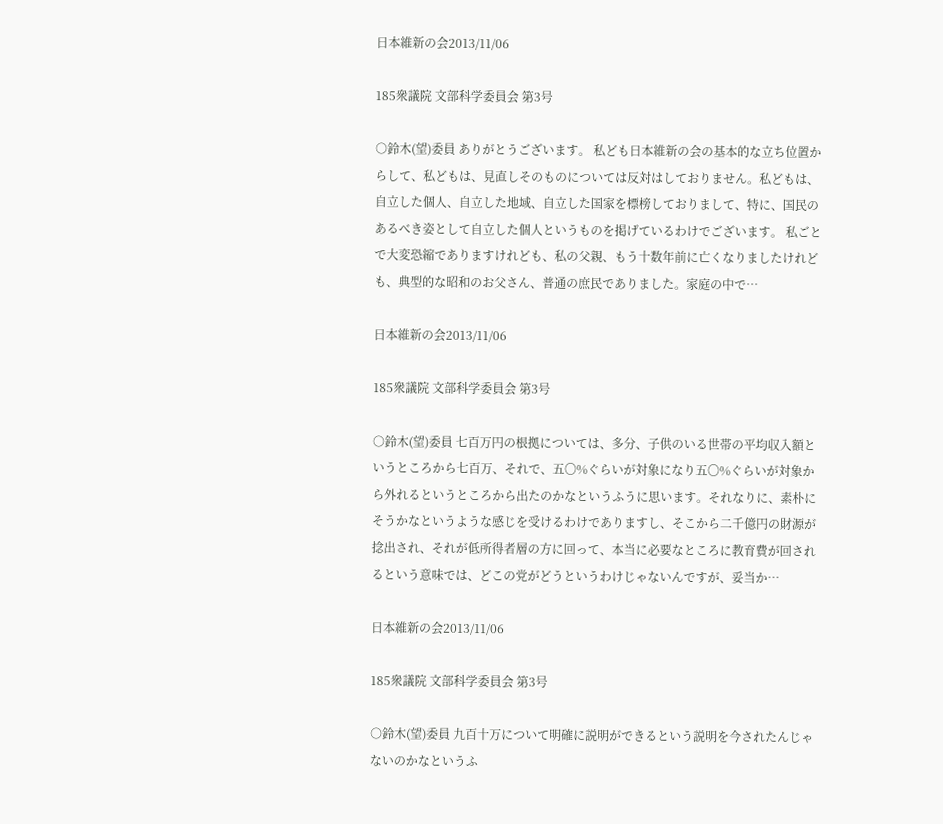日本維新の会2013/11/06

185衆議院 文部科学委員会 第3号

○鈴木(望)委員 ありがとうございます。 私ども日本維新の会の基本的な立ち位置からして、私どもは、見直しそのものについては反対はしておりません。私どもは、自立した個人、自立した地域、自立した国家を標榜しておりまして、特に、国民のあるべき姿として自立した個人というものを掲げているわけでございます。 私ごとで大変恐縮でありますけれども、私の父親、もう十数年前に亡くなりましたけれども、典型的な昭和のお父さん、普通の庶民でありました。家庭の中で…

日本維新の会2013/11/06

185衆議院 文部科学委員会 第3号

○鈴木(望)委員 七百万円の根拠については、多分、子供のいる世帯の平均収入額というところから七百万、それで、五〇%ぐらいが対象になり五〇%ぐらいが対象から外れるというところから出たのかなというふうに思います。それなりに、素朴にそうかなというような感じを受けるわけでありますし、そこから二千億円の財源が捻出され、それが低所得者層の方に回って、本当に必要なところに教育費が回されるという意味では、どこの党がどうというわけじゃないんですが、妥当か…

日本維新の会2013/11/06

185衆議院 文部科学委員会 第3号

○鈴木(望)委員 九百十万について明確に説明ができるという説明を今されたんじゃないのかなというふ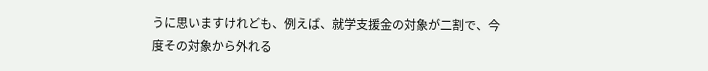うに思いますけれども、例えば、就学支援金の対象が二割で、今度その対象から外れる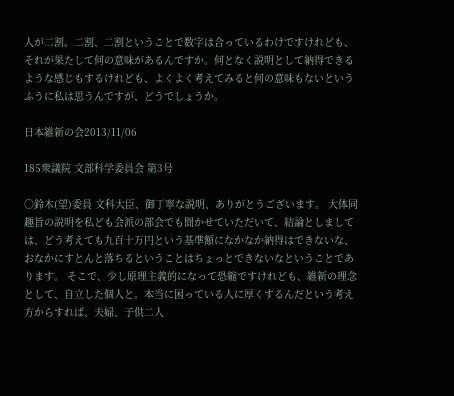人が二割。二割、二割ということで数字は合っているわけですけれども、それが果たして何の意味があるんですか。何となく説明として納得できるような感じもするけれども、よくよく考えてみると何の意味もないというふうに私は思うんですが、どうでしょうか。

日本維新の会2013/11/06

185衆議院 文部科学委員会 第3号

○鈴木(望)委員 文科大臣、御丁寧な説明、ありがとうございます。 大体同趣旨の説明を私ども会派の部会でも聞かせていただいて、結論としましては、どう考えても九百十万円という基準額になかなか納得はできないな、おなかにすとんと落ちるということはちょっとできないなということであります。 そこで、少し原理主義的になって恐縮ですけれども、維新の理念として、自立した個人と。本当に困っている人に厚くするんだという考え方からすれば、夫婦、子供二人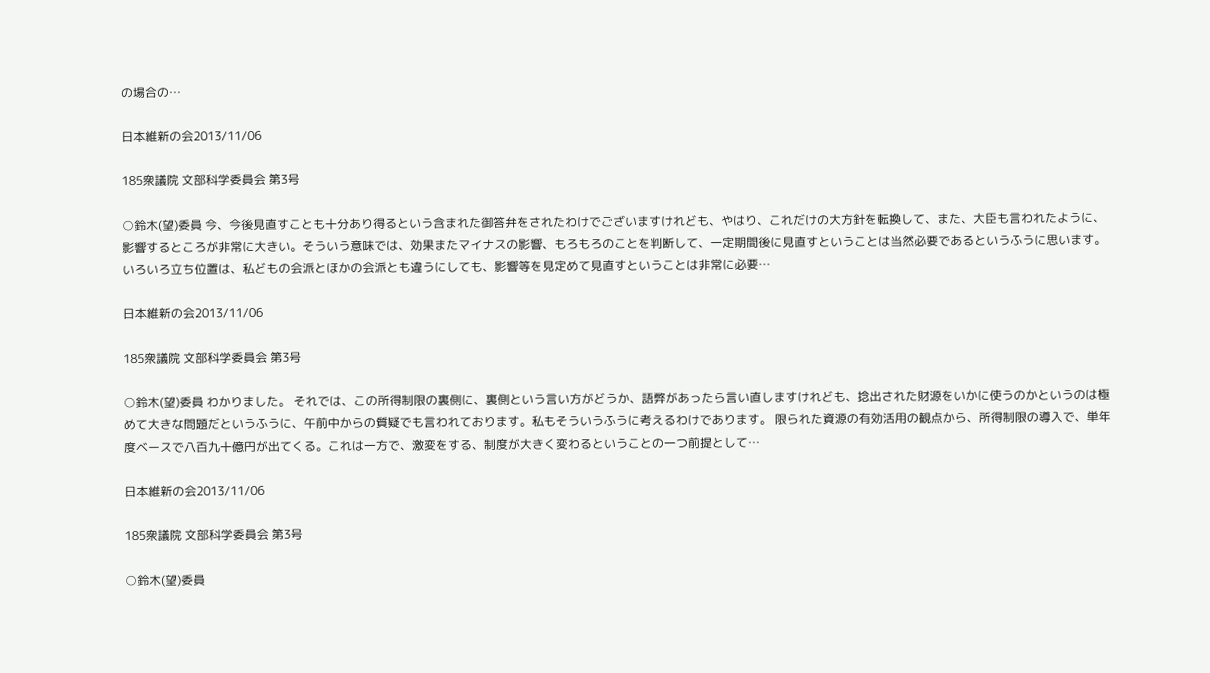の場合の…

日本維新の会2013/11/06

185衆議院 文部科学委員会 第3号

○鈴木(望)委員 今、今後見直すことも十分あり得るという含まれた御答弁をされたわけでございますけれども、やはり、これだけの大方針を転換して、また、大臣も言われたように、影響するところが非常に大きい。そういう意味では、効果またマイナスの影響、もろもろのことを判断して、一定期間後に見直すということは当然必要であるというふうに思います。 いろいろ立ち位置は、私どもの会派とほかの会派とも違うにしても、影響等を見定めて見直すということは非常に必要…

日本維新の会2013/11/06

185衆議院 文部科学委員会 第3号

○鈴木(望)委員 わかりました。 それでは、この所得制限の裏側に、裏側という言い方がどうか、語弊があったら言い直しますけれども、捻出された財源をいかに使うのかというのは極めて大きな問題だというふうに、午前中からの質疑でも言われております。私もそういうふうに考えるわけであります。 限られた資源の有効活用の観点から、所得制限の導入で、単年度ベースで八百九十億円が出てくる。これは一方で、激変をする、制度が大きく変わるということの一つ前提として…

日本維新の会2013/11/06

185衆議院 文部科学委員会 第3号

○鈴木(望)委員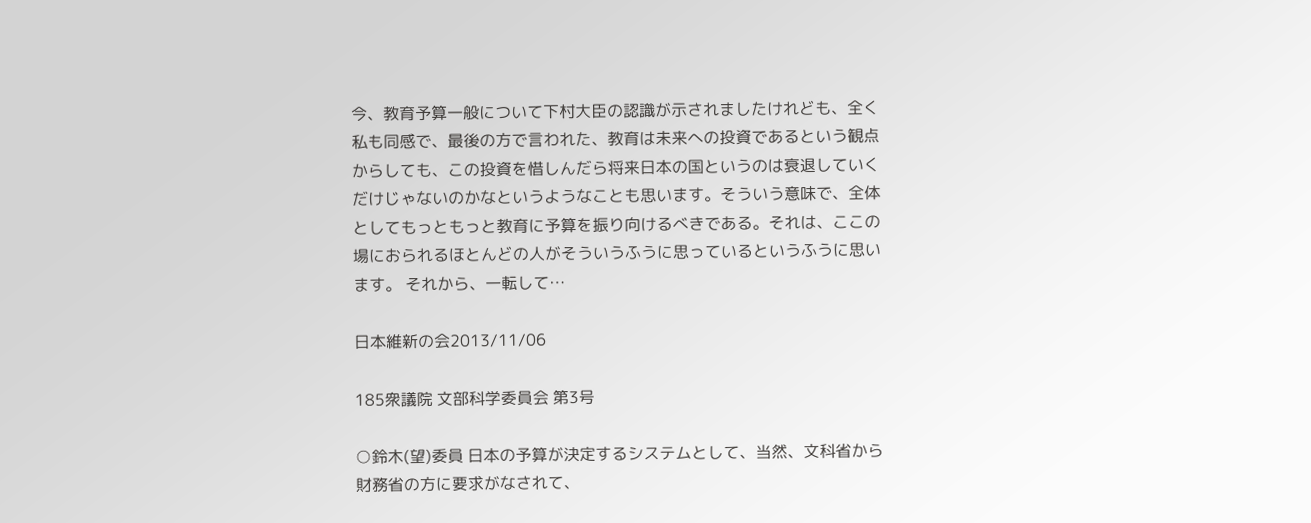今、教育予算一般について下村大臣の認識が示されましたけれども、全く私も同感で、最後の方で言われた、教育は未来への投資であるという観点からしても、この投資を惜しんだら将来日本の国というのは衰退していくだけじゃないのかなというようなことも思います。そういう意味で、全体としてもっともっと教育に予算を振り向けるべきである。それは、ここの場におられるほとんどの人がそういうふうに思っているというふうに思います。 それから、一転して…

日本維新の会2013/11/06

185衆議院 文部科学委員会 第3号

○鈴木(望)委員 日本の予算が決定するシステムとして、当然、文科省から財務省の方に要求がなされて、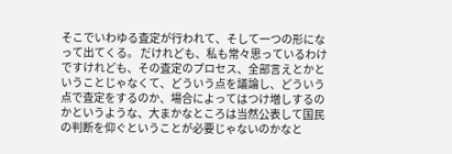そこでいわゆる査定が行われて、そして一つの形になって出てくる。 だけれども、私も常々思っているわけですけれども、その査定のプロセス、全部言えとかということじゃなくて、どういう点を議論し、どういう点で査定をするのか、場合によってはつけ増しするのかというような、大まかなところは当然公表して国民の判断を仰ぐということが必要じゃないのかなと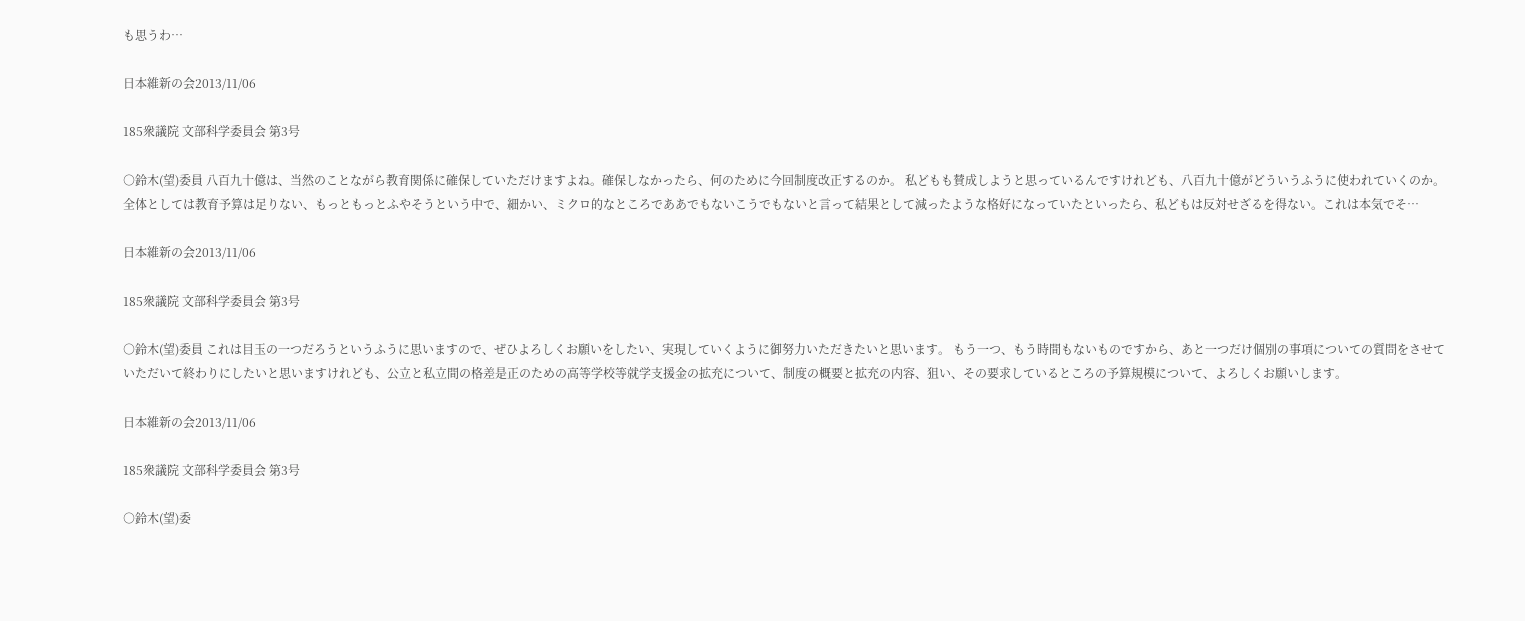も思うわ…

日本維新の会2013/11/06

185衆議院 文部科学委員会 第3号

○鈴木(望)委員 八百九十億は、当然のことながら教育関係に確保していただけますよね。確保しなかったら、何のために今回制度改正するのか。 私どもも賛成しようと思っているんですけれども、八百九十億がどういうふうに使われていくのか。全体としては教育予算は足りない、もっともっとふやそうという中で、細かい、ミクロ的なところでああでもないこうでもないと言って結果として減ったような格好になっていたといったら、私どもは反対せざるを得ない。これは本気でそ…

日本維新の会2013/11/06

185衆議院 文部科学委員会 第3号

○鈴木(望)委員 これは目玉の一つだろうというふうに思いますので、ぜひよろしくお願いをしたい、実現していくように御努力いただきたいと思います。 もう一つ、もう時間もないものですから、あと一つだけ個別の事項についての質問をさせていただいて終わりにしたいと思いますけれども、公立と私立間の格差是正のための高等学校等就学支援金の拡充について、制度の概要と拡充の内容、狙い、その要求しているところの予算規模について、よろしくお願いします。

日本維新の会2013/11/06

185衆議院 文部科学委員会 第3号

○鈴木(望)委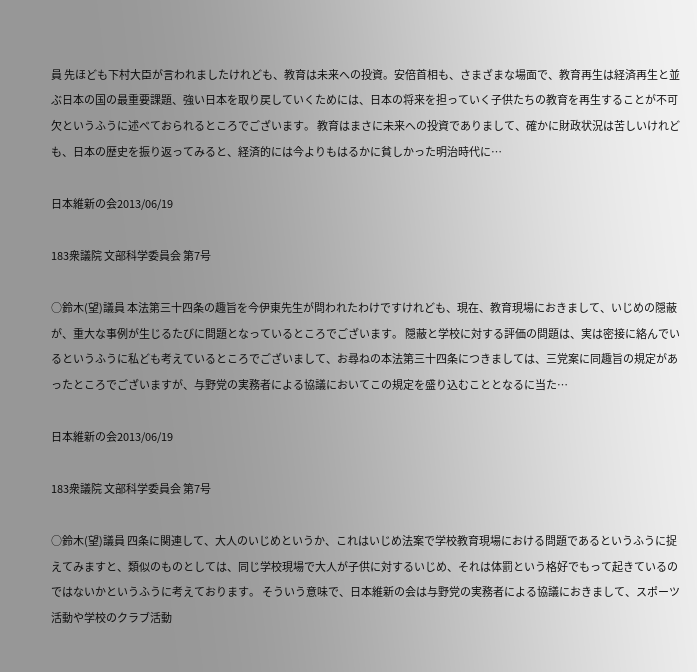員 先ほども下村大臣が言われましたけれども、教育は未来への投資。安倍首相も、さまざまな場面で、教育再生は経済再生と並ぶ日本の国の最重要課題、強い日本を取り戻していくためには、日本の将来を担っていく子供たちの教育を再生することが不可欠というふうに述べておられるところでございます。 教育はまさに未来への投資でありまして、確かに財政状況は苦しいけれども、日本の歴史を振り返ってみると、経済的には今よりもはるかに貧しかった明治時代に…

日本維新の会2013/06/19

183衆議院 文部科学委員会 第7号

○鈴木(望)議員 本法第三十四条の趣旨を今伊東先生が問われたわけですけれども、現在、教育現場におきまして、いじめの隠蔽が、重大な事例が生じるたびに問題となっているところでございます。 隠蔽と学校に対する評価の問題は、実は密接に絡んでいるというふうに私ども考えているところでございまして、お尋ねの本法第三十四条につきましては、三党案に同趣旨の規定があったところでございますが、与野党の実務者による協議においてこの規定を盛り込むこととなるに当た…

日本維新の会2013/06/19

183衆議院 文部科学委員会 第7号

○鈴木(望)議員 四条に関連して、大人のいじめというか、これはいじめ法案で学校教育現場における問題であるというふうに捉えてみますと、類似のものとしては、同じ学校現場で大人が子供に対するいじめ、それは体罰という格好でもって起きているのではないかというふうに考えております。 そういう意味で、日本維新の会は与野党の実務者による協議におきまして、スポーツ活動や学校のクラブ活動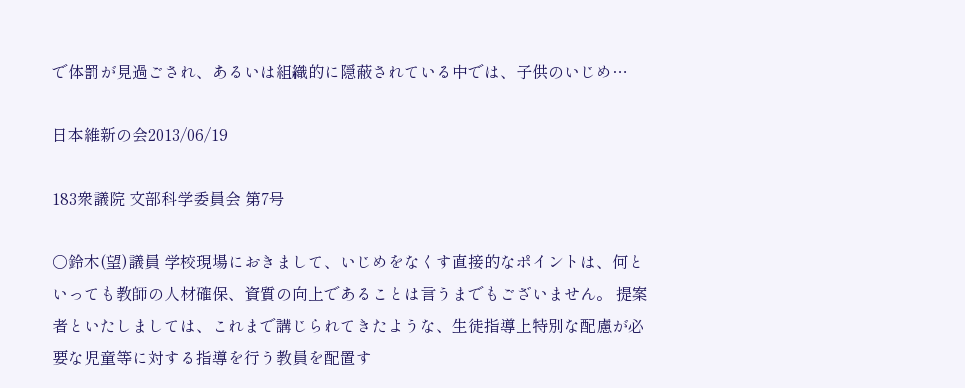で体罰が見過ごされ、あるいは組織的に隠蔽されている中では、子供のいじめ…

日本維新の会2013/06/19

183衆議院 文部科学委員会 第7号

○鈴木(望)議員 学校現場におきまして、いじめをなくす直接的なポイントは、何といっても教師の人材確保、資質の向上であることは言うまでもございません。 提案者といたしましては、これまで講じられてきたような、生徒指導上特別な配慮が必要な児童等に対する指導を行う教員を配置す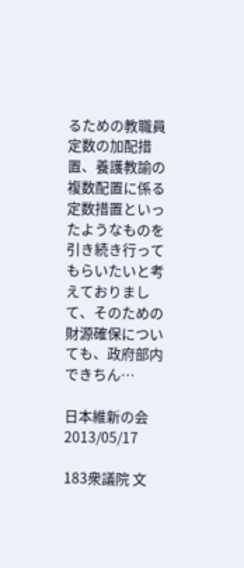るための教職員定数の加配措置、養護教諭の複数配置に係る定数措置といったようなものを引き続き行ってもらいたいと考えておりまして、そのための財源確保についても、政府部内できちん…

日本維新の会2013/05/17

183衆議院 文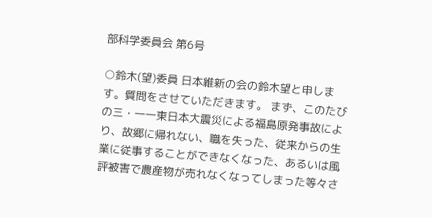部科学委員会 第6号

○鈴木(望)委員 日本維新の会の鈴木望と申します。質問をさせていただきます。 まず、このたびの三・一一東日本大震災による福島原発事故により、故郷に帰れない、職を失った、従来からの生業に従事することができなくなった、あるいは風評被害で農産物が売れなくなってしまった等々さ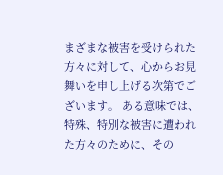まざまな被害を受けられた方々に対して、心からお見舞いを申し上げる次第でございます。 ある意味では、特殊、特別な被害に遭われた方々のために、その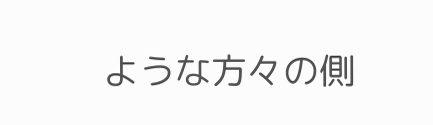ような方々の側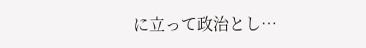に立って政治とし…